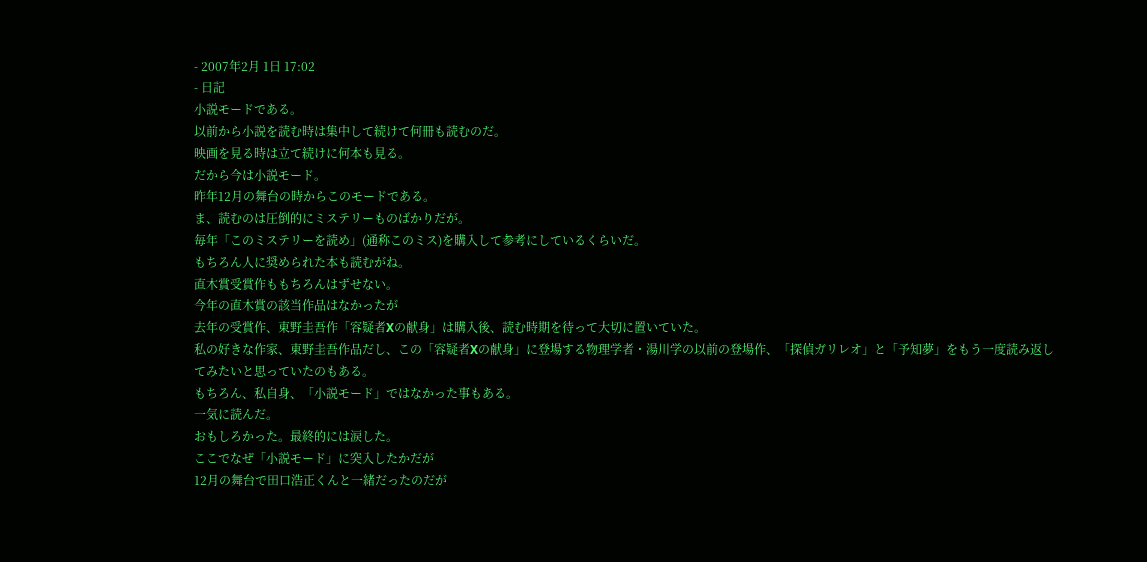- 2007年2月 1日 17:02
- 日記
小説モードである。
以前から小説を読む時は集中して続けて何冊も読むのだ。
映画を見る時は立て続けに何本も見る。
だから今は小説モード。
昨年12月の舞台の時からこのモードである。
ま、読むのは圧倒的にミステリーものばかりだが。
毎年「このミステリーを読め」(通称このミス)を購入して参考にしているくらいだ。
もちろん人に奨められた本も読むがね。
直木賞受賞作ももちろんはずせない。
今年の直木賞の該当作品はなかったが
去年の受賞作、東野圭吾作「容疑者Χの献身」は購入後、読む時期を待って大切に置いていた。
私の好きな作家、東野圭吾作品だし、この「容疑者Χの献身」に登場する物理学者・湯川学の以前の登場作、「探偵ガリレオ」と「予知夢」をもう一度読み返してみたいと思っていたのもある。
もちろん、私自身、「小説モード」ではなかった事もある。
一気に読んだ。
おもしろかった。最終的には涙した。
ここでなぜ「小説モード」に突入したかだが
12月の舞台で田口浩正くんと一緒だったのだが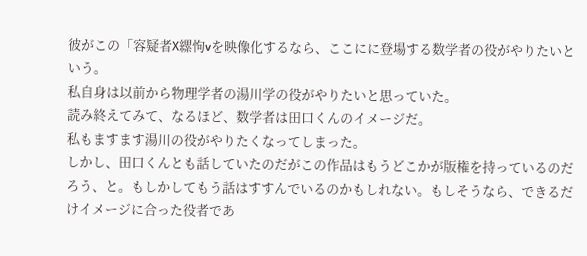彼がこの「容疑者Χ縲怐vを映像化するなら、ここにに登場する数学者の役がやりたいという。
私自身は以前から物理学者の湯川学の役がやりたいと思っていた。
読み終えてみて、なるほど、数学者は田口くんのイメージだ。
私もますます湯川の役がやりたくなってしまった。
しかし、田口くんとも話していたのだがこの作品はもうどこかが版権を持っているのだろう、と。もしかしてもう話はすすんでいるのかもしれない。もしそうなら、できるだけイメージに合った役者であ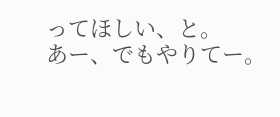ってほしい、と。
あー、でもやりてー。